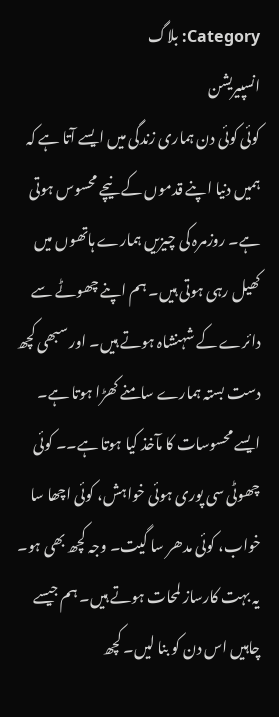Category: بلاگ
انسپیریشن
کوئی کوئی دن ہماری زندگی میں ایسے آتا ہے کہ ہمیں دنیا اپنے قدموں کے نیچے محسوس ہوتی ہے۔ روزمرہ کی چیزیں ہمارے ہاتھوں میں کھیل رہی ہوتی ہیں۔ ہم اپنے چھوٹے سے دائرے کے شہنشاہ ہوتے ہیں۔ اور سبھی کچھ دست بستہ ہمارے سامنے کھڑا ہوتا ہے۔ ایسے محسوسات کا مآخذ کیا ہوتا ہے۔۔ کوئی چھوٹی سی پوری ہوئی خواہش، کوئی اچھا سا خواب، کوئی مدھر سا گیت۔ وجہ کچھ بھی ہو۔ یہ بہت کارساز لمحات ہوتے ہیں۔ ہم جیسے چاہیں اس دن کو بنا لیں۔ کچھ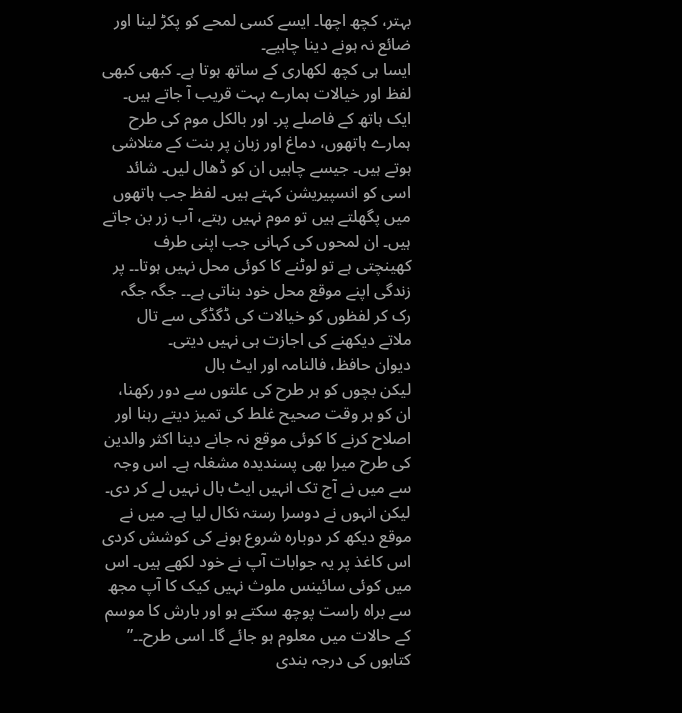بہتر، کچھ اچھا۔ ایسے کسی لمحے کو پکڑ لینا اور ضائع نہ ہونے دینا چاہیے۔
ایسا ہی کچھ لکھاری کے ساتھ ہوتا ہے۔ کبھی کبھی لفظ اور خیالات ہمارے بہت قریب آ جاتے ہیں۔ ایک ہاتھ کے فاصلے پر۔ اور بالکل موم کی طرح ہمارے ہاتھوں، دماغ اور زبان پر بنت کے متلاشی ہوتے ہیں۔ جیسے چاہیں ان کو ڈھال لیں۔ شائد اسی کو انسپیریشن کہتے ہیں۔ لفظ جب ہاتھوں میں پگھلتے ہیں تو موم نہیں رہتے، آب زر بن جاتے ہیں۔ ان لمحوں کی کہانی جب اپنی طرف کھینچتی ہے تو لوٹنے کا کوئی محل نہیں ہوتا۔۔ پر زندگی اپنے موقع محل خود بناتی ہے۔۔ جگہ جگہ رک کر لفظوں کو خیالات کی ڈگڈگی سے تال ملاتے دیکھنے کی اجازت ہی نہیں دیتی۔
دیوان حافظ، فالنامہ اور ایٹ بال
لیکن بچوں کو ہر طرح کی علتوں سے دور رکھنا، ان کو ہر وقت صحیح غلط کی تمیز دیتے رہنا اور اصلاح کرنے کا کوئی موقع نہ جانے دینا اکثر والدین کی طرح میرا بھی پسندیدہ مشغلہ ہے۔ اس وجہ سے میں نے آج تک انہیں ایٹ بال نہیں لے کر دی۔ لیکن انہوں نے دوسرا رستہ نکال لیا ہے۔ میں نے موقع دیکھ کر دوبارہ شروع ہونے کی کوشش کردی
اس کاغذ پر یہ جوابات آپ نے خود لکھے ہیں۔ اس میں کوئی سائینس ملوث نہیں کیک کا آپ مجھ سے براہ راست پوچھ سکتے ہو اور بارش کا موسم کے حالات میں معلوم ہو جائے گا۔ اسی طرح۔۔”
کتابوں کی درجہ بندی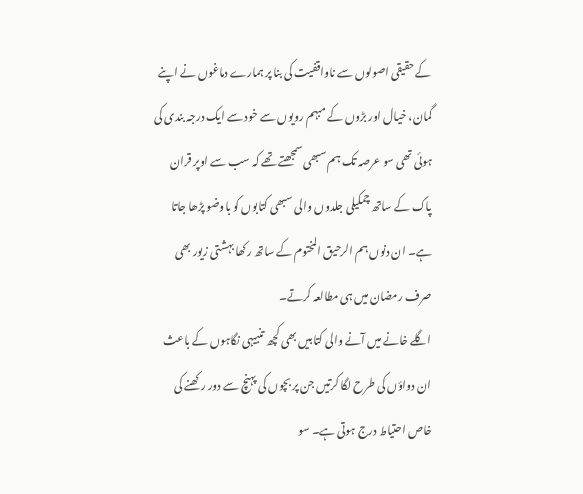کے حقیقی اصولوں سے ناواقفیت کی بنا پر ہمارے دماغوں نے اپنے گمان، خیال اور بڑوں کے مبہم رویوں سے خود سے ایک درجہ بندی کی ہوئی تھی سو عرصہ تک ہم سبھی سمجھتے تھے کہ سب سے اوپر قران پاک کے ساتھ چمکیلی جلدوں والی سبھی کتابوں کو باوضو پڑھا جاتا ہے۔ ان دنوں ہم الرحیق المختوم کے ساتھ رکھا بہشتی زیور بھی صرف رمضان میں ہی مطالعہ کرتے۔
اگلے خانے میں آنے والی کتابیں بھی کچھ تنبیہی نگاہوں کے باعث ان دواؤں کی طرح لگا کرتیں جن پر بچوں کی پہنچ سے دور رکھنے کی خاص احتیاط درج ہوتی ہے۔ سو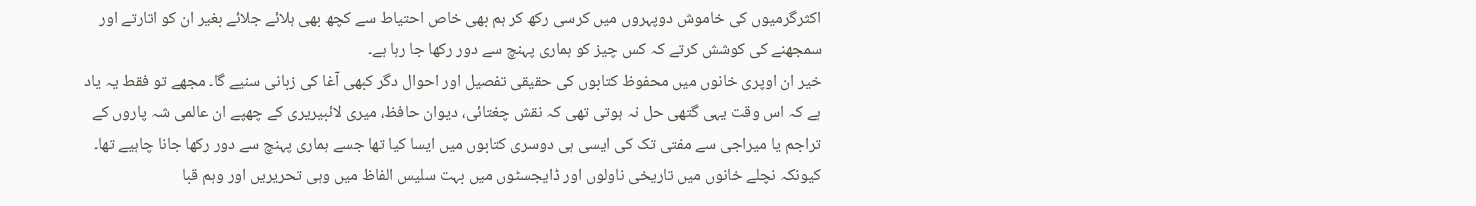اکثرگرمیوں کی خاموش دوپہروں میں کرسی رکھ کر ہم بھی خاص احتیاط سے کچھ بھی ہلائے جلائے بغیر ان کو اتارتے اور سمجھنے کی کوشش کرتے کہ کس چیز کو ہماری پہنچ سے دور رکھا جا رہا ہے۔
خیر ان اوپری خانوں میں محفوظ کتابوں کی حقیقی تفصیل اور احوال دگر کبھی آغا کی زبانی سنیے گا۔ مجھے تو فقط یہ یاد ہے کہ اس وقت یہی گتھی حل نہ ہوتی تھی کہ نقش چغتائی، دیوان حافظ، میری لائبیریری کے چھپے ان عالمی شہ پاروں کے تراجم یا میراجی سے مفتی تک کی ایسی ہی دوسری کتابوں میں ایسا کیا تھا جسے ہماری پہنچ سے دور رکھا جانا چاہیے تھا۔ کیونکہ نچلے خانوں میں تاریخی ناولوں اور ڈایجسٹوں میں بہت سلیس الفاظ میں وہی تحریریں اور وہم قبا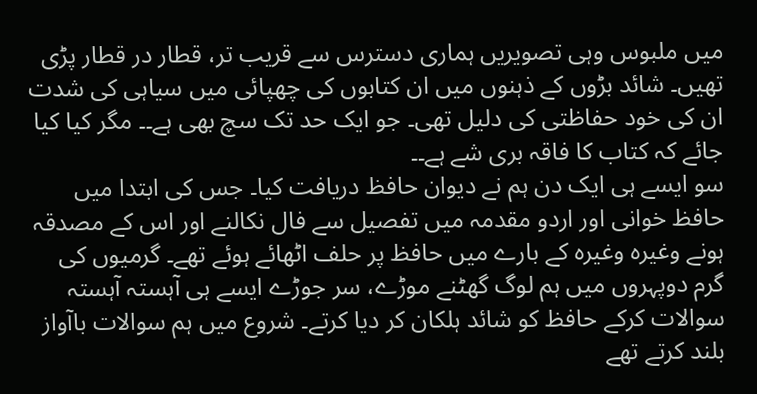میں ملبوس وہی تصویریں ہماری دسترس سے قریب تر، قطار در قطار پڑی تھیں۔ شائد بڑوں کے ذہنوں میں ان کتابوں کی چھپائی میں سیاہی کی شدت ان کی خود حفاظتی کی دلیل تھی۔ جو ایک حد تک سچ بھی ہے۔۔ مگر کیا کیا جائے کہ کتاب کا فاقہ بری شے ہے۔۔
سو ایسے ہی ایک دن ہم نے دیوان حافظ دریافت کیا۔ جس کی ابتدا میں حافظ خوانی اور اردو مقدمہ میں تفصیل سے فال نکالنے اور اس کے مصدقہ ہونے وغیرہ وغیرہ کے بارے میں حافظ پر حلف اٹھائے ہوئے تھے۔ گرمیوں کی گرم دوپہروں میں ہم لوگ گھٹنے موڑے، سر جوڑے ایسے ہی آہستہ آہستہ سوالات کرکے حافظ کو شائد ہلکان کر دیا کرتے۔ شروع میں ہم سوالات باآواز بلند کرتے تھے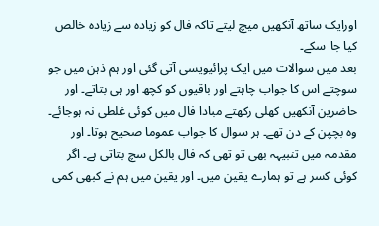اورایک ساتھ آنکھیں میچ لیتے تاکہ فال کو زیادہ سے زیادہ خالص کیا جا سکے۔
بعد میں سوالات میں ایک پرائیویسی آتی گئی اور ہم ذہن میں جو سوچتے اس کا جواب چاہتے اور باقیوں کو کچھ اور ہی بتاتے۔ اور حاضرین آنکھیں کھلی رکھتے مبادا فال میں کوئی غلطی نہ ہوجائے۔ وہ بچپن کے دن تھے۔ ہر سوال کا جواب عموما صحیح ہوتا۔ اور مقدمہ میں تنبیہہ بھی تو تھی کہ فال بالکل سچ بتاتی ہے۔ اگر کوئی کسر ہے تو ہمارے یقین میں۔ اور یقین میں ہم نے کبھی کمی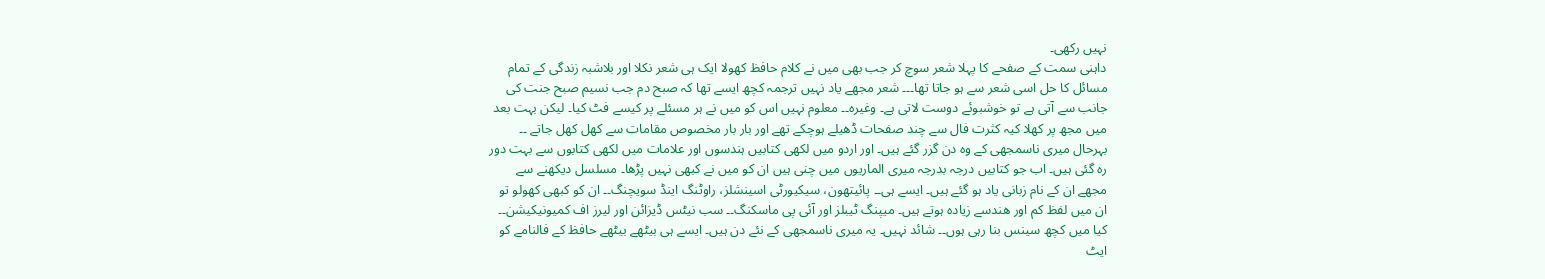نہیں رکھی۔
داہنی سمت کے صفحے کا پہلا شعر سوچ کر جب بھی میں نے کلام حافظ کھولا ایک ہی شعر نکلا اور بلاشبہ زندگی کے تمام مسائل کا حل اسی شعر سے ہو جاتا تھا۔۔۔ شعر مجھے یاد نہیں ترجمہ کچھ ایسے تھا کہ صبح دم جب نسیم صبح جنت کی جانب سے آتی ہے تو خوشبوئے دوست لاتی ہے۔ وغیرہ۔۔ معلوم نہیں اس کو میں نے ہر مسئلے پر کیسے فٹ کیا۔ لیکن بہت بعد میں مجھ پر کھلا کیہ کثرت فال سے چند صفحات ڈھیلے ہوچکے تھے اور بار بار مخصوص مقامات سے کھل کھل جاتے ۔۔
بہرحال میری ناسمجھی کے وہ دن گزر گئے ہیں۔ اور اردو میں لکھی کتابیں ہندسوں اور علامات میں لکھی کتابوں سے بہت دور رہ گئی ہیں۔ اب جو کتابیں درجہ بدرجہ میری الماریوں میں چنی ہیں ان کو میں نے کبھی نہیں پڑھا۔ مسلسل دیکھنے سے مجھے ان کے نام زبانی یاد ہو گئے ہیں۔ ایسے ہی۔۔ پائیتھون، سیکیورٹی اسینشلز، راوٹنگ اینڈ سویچنگ۔۔ ان کو کبھی کھولو تو ان میں لفظ کم اور ھندسے زیادہ ہوتے ہیں۔ میپنگ ٹیبلز اور آئی پی ماسکنگ۔۔ سب نیٹس ڈیزائن اور لیرز اف کمیونیکیشن۔۔ کیا میں کچھ سینس بنا رہی ہوں۔۔ شائد نہیں۔ یہ میری ناسمجھی کے نئے دن ہیں۔ ایسے ہی بیٹھے بیٹھے حافظ کے فالنامے کو ایٹ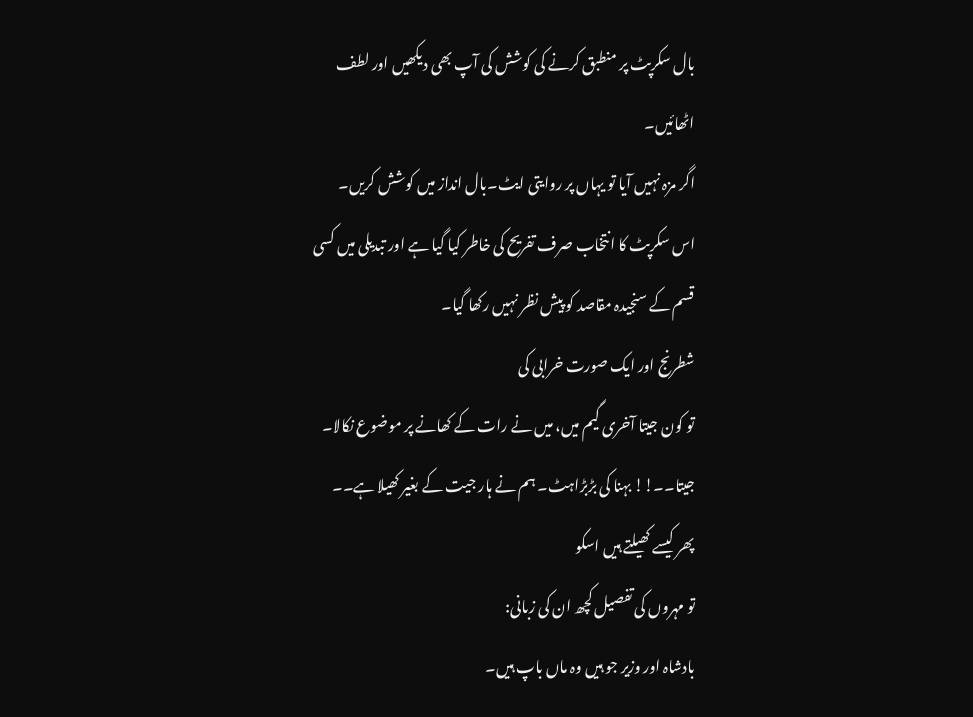بال سکرپٹ پر منطبق کرنے کی کوشش کی آپ بھی دیکھیں اور لطف اٹھائیں۔
اگر مزہ نہیں آیا تو یہاں پر روایتی ایٹ۔بال انداز میں کوشش کریں۔
اس سکرپٹ کا انتخاب صرف تفریح کی خاطر کیا گیا ہے اور تبدیلی میں کسی قسم کے سنجیدہ مقاصد کو پیش نظر نہیں رکھا گیا۔
شطرنج اور ایک صورت خرابی کی
تو کون جیتا آخری گیم میں، میں نے رات کے کھانے پر موضوع نکالا۔
جیتا۔۔!! بہنا کی بڑبڑاہٹ۔ ہم نے ہار جیت کے بغیر کھیلا ہے۔۔
پھر کیسے کھیلتے ہیں اسکو
تو مہروں کی تفصیل کچھ ان کی زبانی:
بادشاہ اور وزیر جو ہیں وہ ماں باپ ہیں۔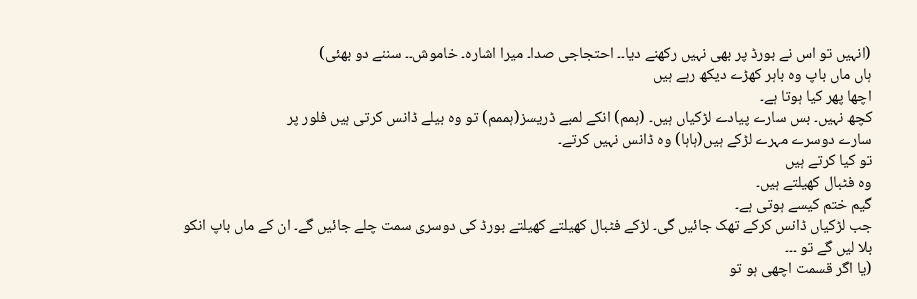(انہیں تو اس نے بورڈ پر بھی نہیں رکھنے دیا۔۔ احتجاجی صدا۔ میرا اشارہ۔ خاموش۔۔ سننے دو بھئی)
ہاں ماں باپ وہ باہر کھڑے دیکھ رہے ہیں
اچھا پھر کیا ہوتا ہے۔
کچھ نہیں۔ بس سارے پیادے لڑکیاں ہیں۔ (ہمم) انکے لمبے ڈریسز(ہممم) تو وہ بیلے ڈانس کرتی ہیں فلور پر
سارے دوسرے مہرے لڑکے ہیں(ہاہا) وہ ڈانس نہیں کرتے۔
تو کیا کرتے ہیں
وہ فٹبال کھیلتے ہیں۔
گیم ختم کیسے ہوتی ہے۔
جب لڑکیاں ڈانس کرکے تھک جائیں گی۔ لڑکے فٹبال کھیلتے کھیلتے بورڈ کی دوسری سمت چلے جائیں گے۔ ان کے ماں باپ انکو بلا لیں گے تو ۔۔۔
(یا اگر قسمت اچھی ہو تو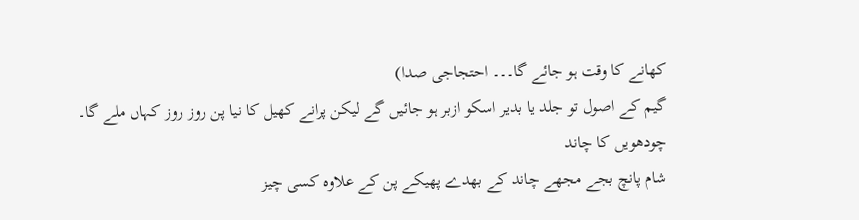کھانے کا وقت ہو جائے گا۔۔۔ احتجاجی صدا)
گیم کے اصول تو جلد یا بدیر اسکو ازبر ہو جائیں گے لیکن پرانے کھیل کا نیا پن روز روز کہاں ملے گا۔
چودھویں کا چاند
شام پانچ بجے مجھے چاند کے بھدے پھیکے پن کے علاوہ کسی چیز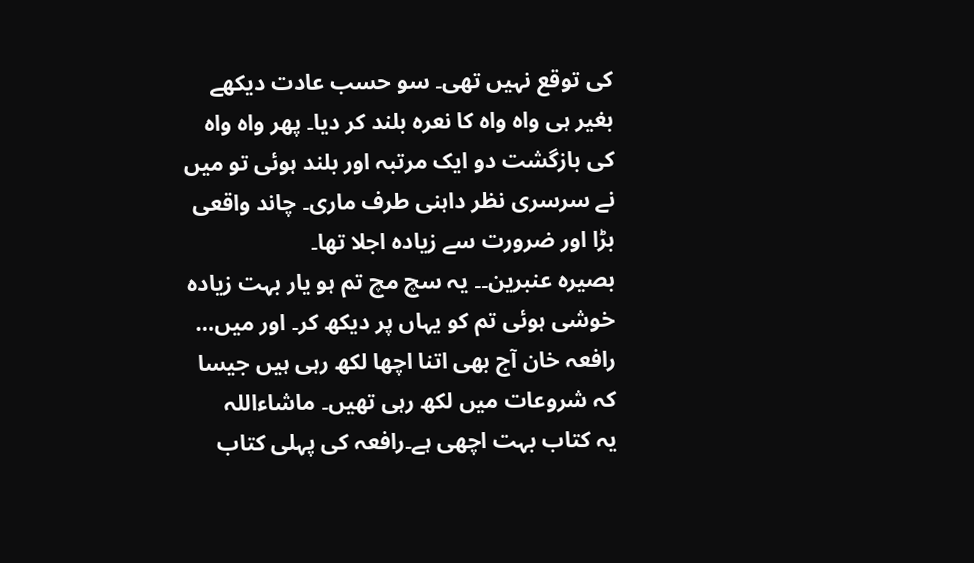کی توقع نہیں تھی۔ سو حسب عادت دیکھے بغیر ہی واہ واہ کا نعرہ بلند کر دیا۔ پھر واہ واہ کی بازگشت دو ایک مرتبہ اور بلند ہوئی تو میں نے سرسری نظر داہنی طرف ماری۔ چاند واقعی بڑا اور ضرورت سے زیادہ اجلا تھا۔
بصیرہ عنبرین۔۔ یہ سچ مچ تم ہو یار بہت زیادہ خوشی ہوئی تم کو یہاں پر دیکھ کر۔ اور میں…
رافعہ خان آج بھی اتنا اچھا لکھ رہی ہیں جیسا کہ شروعات میں لکھ رہی تھیں۔ ماشاءاللہ
یہ کتاب بہت اچھی ہے۔رافعہ کی پہلی کتاب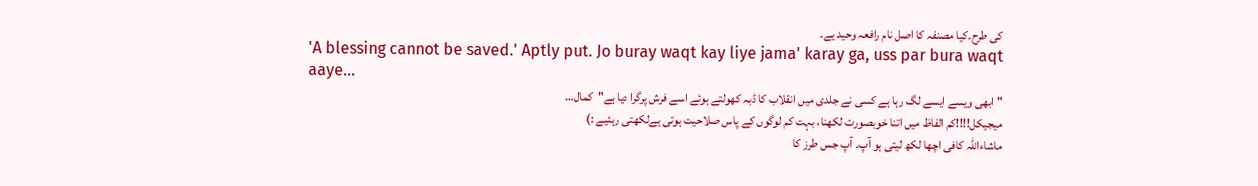کی طرح۔کیا مصنفہ کا اصل نام رافعہ وحید یے۔
'A blessing cannot be saved.' Aptly put. Jo buray waqt kay liye jama' karay ga, uss par bura waqt aaye…
"ابھی ویسے ایسے لگ رہا ہے کسی نے جلدی میں انقلاب کا ڈبہ کھولتے ہوئے اسے فرش پرگرا دیا ہے"كمال…
میجیکل!!!!کم الفاظ میں اتنا خوبصورت لکھنا، بہت کم لوگوں کے پاس صلاحیت ہوتی ہےلکھتی رہئیے :)
ماشاءاللہ کافی اچھا لکھ لیتی ہو آپ۔ آپ جس طرز کا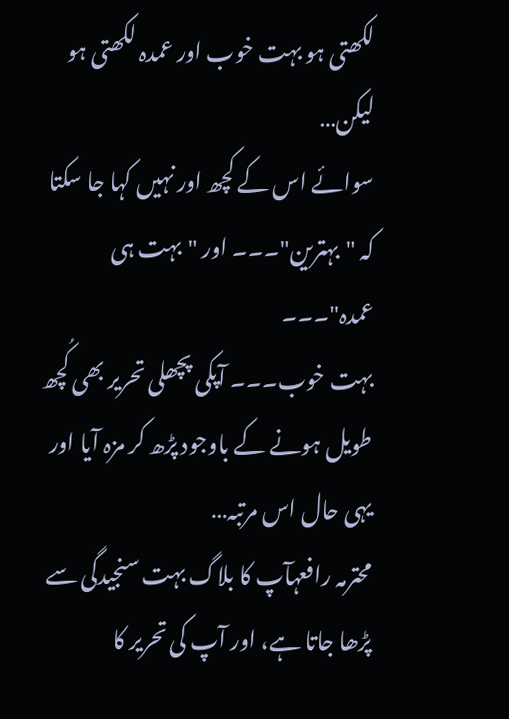لکھتی ہو بہت خوب اور عمدہ لکھتی ہو لیکن…
سوائے اس کے کچھ اور نہیں کہا جا سکتا کہ "بہترین"۔۔۔ اور "بہت ہی عمدہ"۔۔۔
بہت خوب۔۔۔ آپکی پچھلی تحریر بھی کُچھ طویل ہونے کے باوجود پڑھ کر مزہ آیا اور یہی حال اس مرتبہ…
محترمہ رافعہآپ کا بلاگ بہت سنجیدگی سے پڑھا جاتا ہے، اور آپ کی تحریر کا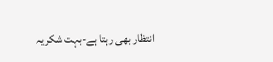انتظار بھی رہتا ہے-بہت شکریہ